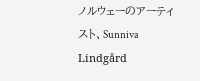ノルウェーのアーティスト、Sunniva Lindgård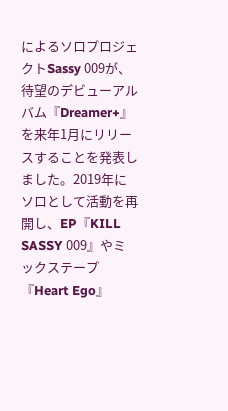によるソロプロジェクトSassy 009が、待望のデビューアルバム『Dreamer+』を来年1月にリリースすることを発表しました。2019年にソロとして活動を再開し、EP『KILL SASSY 009』やミックステープ『Heart Ego』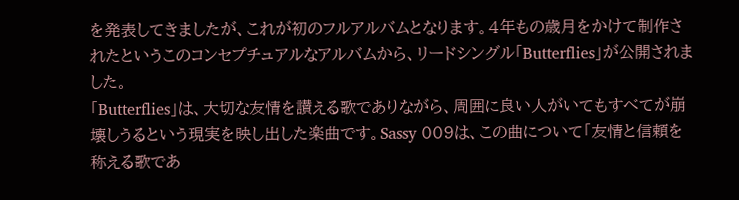を発表してきましたが、これが初のフルアルバムとなります。4年もの歳月をかけて制作されたというこのコンセプチュアルなアルバムから、リードシングル「Butterflies」が公開されました。
「Butterflies」は、大切な友情を讃える歌でありながら、周囲に良い人がいてもすべてが崩壊しうるという現実を映し出した楽曲です。Sassy 009は、この曲について「友情と信頼を称える歌であ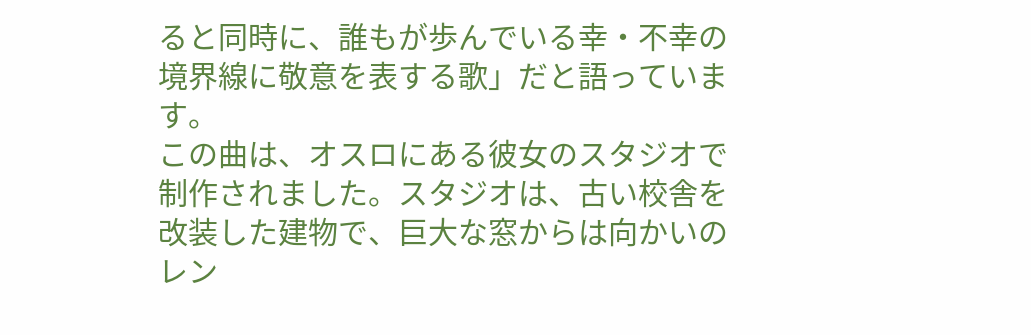ると同時に、誰もが歩んでいる幸・不幸の境界線に敬意を表する歌」だと語っています。
この曲は、オスロにある彼女のスタジオで制作されました。スタジオは、古い校舎を改装した建物で、巨大な窓からは向かいのレン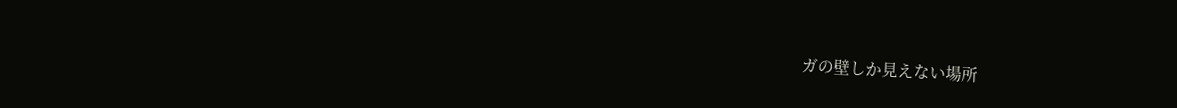ガの壁しか見えない場所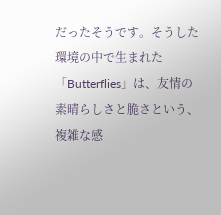だったそうです。そうした環境の中で生まれた「Butterflies」は、友情の素晴らしさと脆さという、複雑な感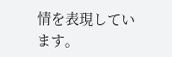情を表現しています。